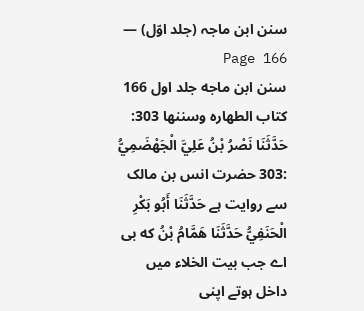سنن ابن ماجہ (جلد اوّل) — Page 166
سنن ابن ماجه جلد اول 166 کتاب الطهاره وسننها 303: حَدَّثَنَا نَصْرُ بْنُ عَلِيَّ الْجَهْضَمِيُّ :303 حضرت انس بن مالک سے روایت ہے حَدَّثَنَا أَبُو بَكْرِ الْحَنَفِيُّ حَدَّثَنَا هَمَّامُ بْنُ که بی اے جب بیت الخلاء میں داخل ہوتے اپنی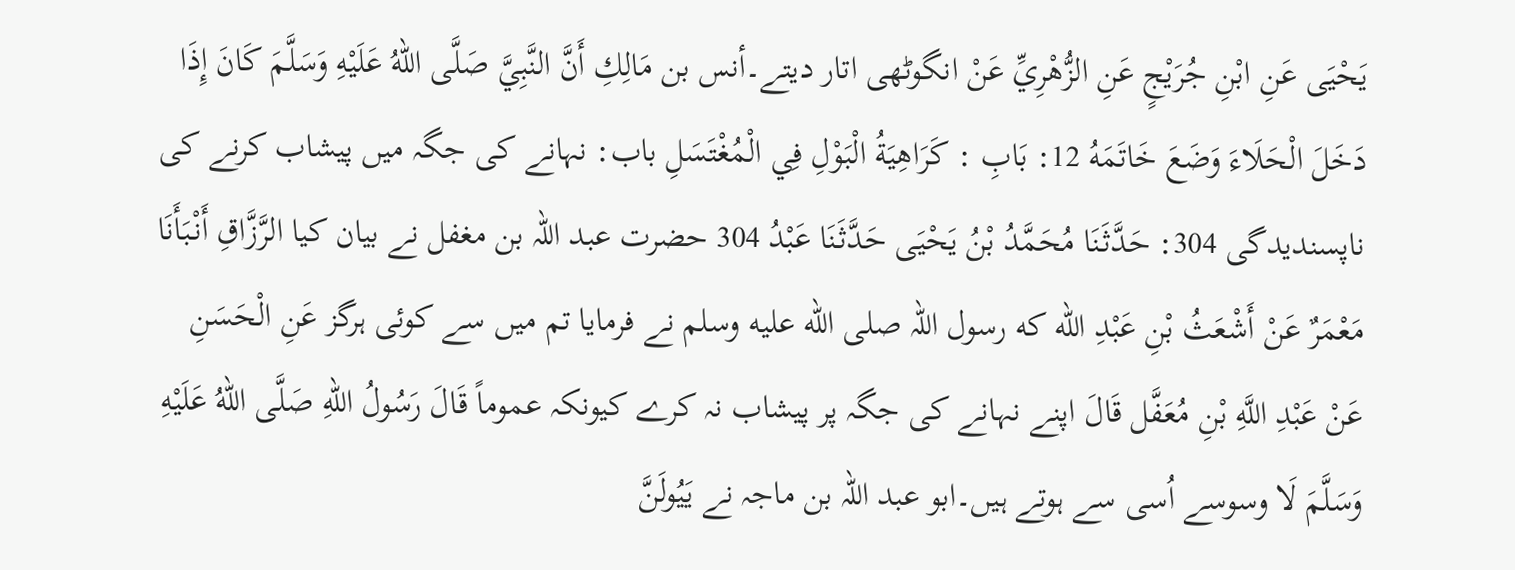يَحْيَى عَنِ ابْنِ جُرَيْجٍ عَنِ الزُّهْرِيِّ عَنْ انگوٹھی اتار دیتے۔أنس بن مَالِكِ أَنَّ النَّبِيَّ صَلَّى اللهُ عَلَيْهِ وَسَلَّمَ كَانَ إِذَا دَخَلَ الْحَلَاءَ وَضَعَ خَاتَمَهُ 12: بَابِ : كَرَاهِيَةُ الْبَوْلِ فِي الْمُغْتَسَلِ باب: نہانے کی جگہ میں پیشاب کرنے کی ناپسندیدگی 304: حَدَّثَنَا مُحَمَّدُ بْنُ يَحْيَى حَدَّثَنَا عَبْدُ 304 حضرت عبد اللہ بن مغفل نے بیان کیا الرَّزَّاقِ أَنْبَأَنَا مَعْمَرٌ عَنْ أَشْعَثُ بْنِ عَبْدِ الله که رسول اللہ صلى الله عليه وسلم نے فرمایا تم میں سے کوئی ہرگز عَنِ الْحَسَنِ عَنْ عَبْدِ اللَّهِ بْنِ مُعَفَّل قَالَ اپنے نہانے کی جگہ پر پیشاب نہ کرے کیونکہ عموماً قَالَ رَسُولُ اللهِ صَلَّى اللهُ عَلَيْهِ وَسَلَّمَ لَا وسوسے اُسی سے ہوتے ہیں۔ابو عبد اللہ بن ماجہ نے يَيُولَنَّ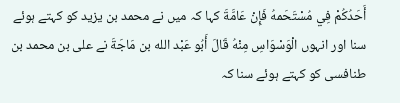أَحَدُكُمْ فِي مُسْتَحَمهُ فَإِنْ عَامَّةَ کہا کہ میں نے محمد بن یزید کو کہتے ہوئے سنا اور انہوں الْوَسْوَاسِ مِنْهُ قَالَ أَبُو عَبْد الله بن مَاجَةَ نے علی بن محمد بن طنافسی کو کہتے ہوئے سنا کہ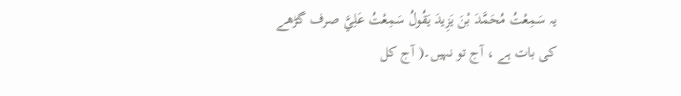یہ سَمِعْتُ مُحَمَّدَ بْنَ يَزِيدَ يَقُولُ سَمِعْتُ عَلِيَّ صرف گڑھے کی بات ہے ، آج تو نہیں۔( آج کل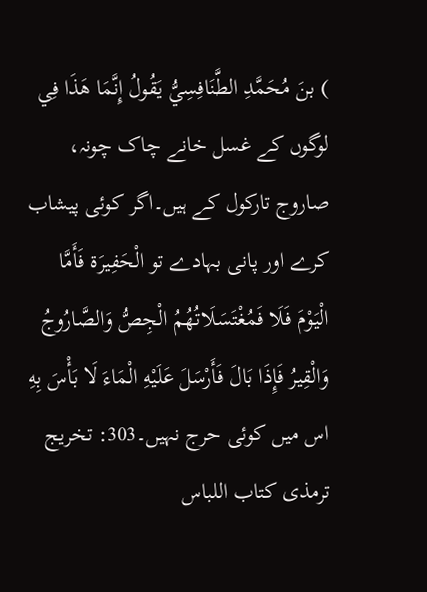) بنَ مُحَمَّدِ الطَّنَافِسِيُّ يَقُولُ إِنَّمَا هَذَا فِي لوگوں کے غسل خانے چاک چونہ، صاروج تارکول کے ہیں۔اگر کوئی پیشاب کرے اور پانی بہادے تو الْحَفِيرَة فَأَمَّا الْيَوْمَ فَلَا فَمُغْتَسَلَاتُهُمُ الْجِصُّ وَالصَّارُوجُ وَالْقِيرُ فَإِذَا بَالَ فَأَرْسَلَ عَلَيْهِ الْمَاءَ لَا بَأْسَ بِهِ اس میں کوئی حرج نہیں۔303: تخريج ترمذى كتاب اللباس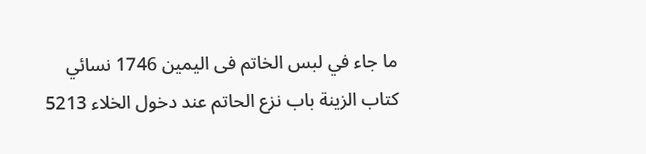ما جاء في لبس الخاتم فى اليمين 1746 نسائي كتاب الزينة باب نزع الحاتم عند دخول الخلاء 5213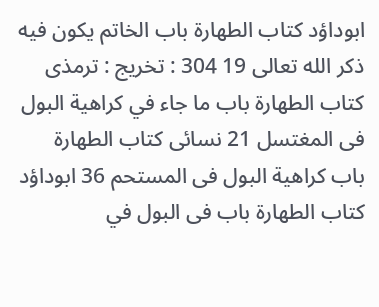ابوداؤد كتاب الطهارة باب الخاتم يكون فيه ذكر الله تعالى 19 304 : تخریج : ترمذی كتاب الطهارة باب ما جاء في كراهية البول فى المغتسل 21 نسائى كتاب الطهارة باب كراهية البول فى المستحم 36 ابوداؤد كتاب الطهارة باب فى البول في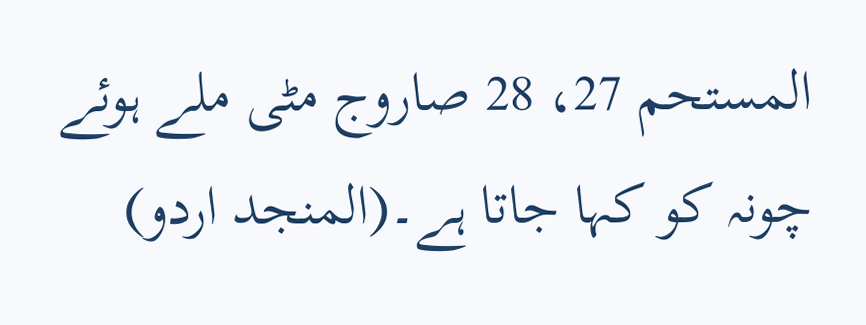المستحم 27، 28 صاروج مٹی ملے ہوئے چونہ کو کہا جاتا ہے۔(المنجد اردو)